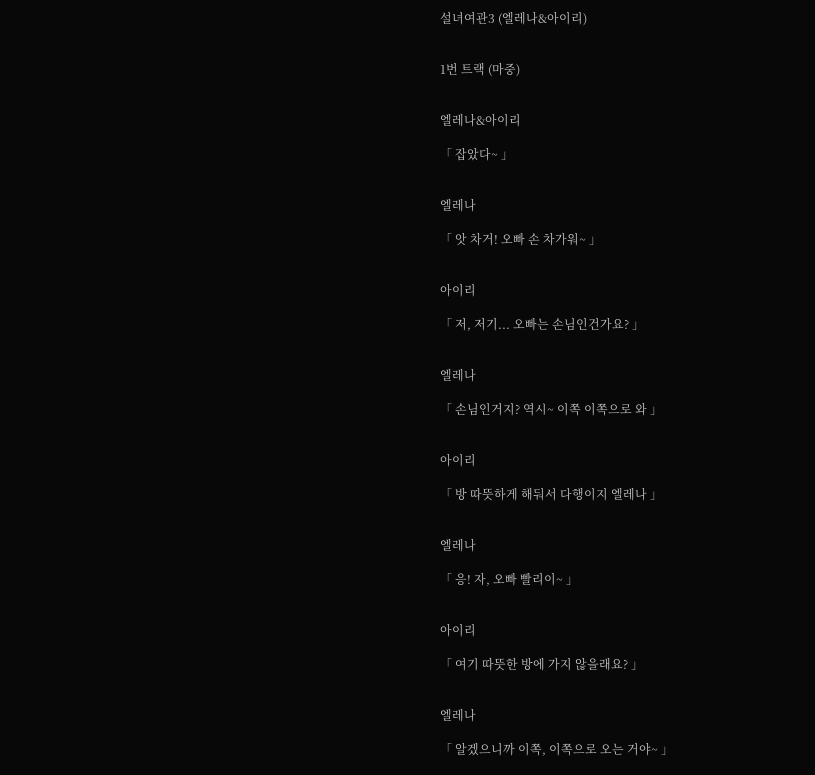설녀여관3 (엘레나&아이리)


1번 트랙 (마중)


엘레나&아이리

「 잡았다~ 」


엘레나

「 앗 차거! 오빠 손 차가워~ 」


아이리

「 저, 저기... 오빠는 손님인건가요? 」


엘레나

「 손님인거지? 역시~ 이쪽 이쪽으로 와 」


아이리

「 방 따뜻하게 해둬서 다행이지 엘레나 」


엘레나

「 응! 자, 오빠 빨리이~ 」


아이리

「 여기 따뜻한 방에 가지 않을래요? 」


엘레나

「 알겠으니까 이쪽, 이쪽으로 오는 거야~ 」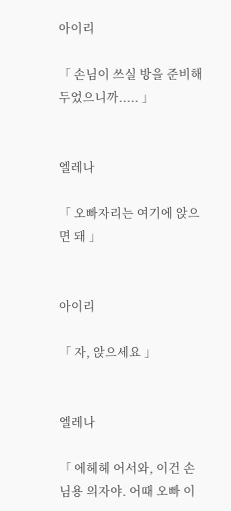아이리

「 손님이 쓰실 방을 준비해두었으니까..... 」


엘레나

「 오빠자리는 여기에 앉으면 돼 」


아이리

「 자, 앉으세요 」


엘레나

「 에헤헤 어서와, 이건 손님용 의자야. 어때 오빠 이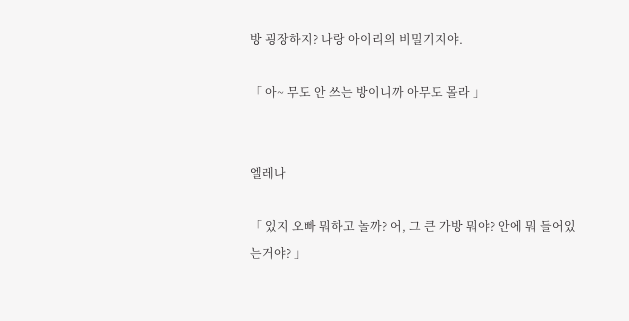방 굉장하지? 나랑 아이리의 비밀기지야.

「 아~ 무도 안 쓰는 방이니까 아무도 몰라 」


엘레나

「 있지 오빠 뭐하고 놀까? 어, 그 큰 가방 뭐야? 안에 뭐 들어있는거야? 」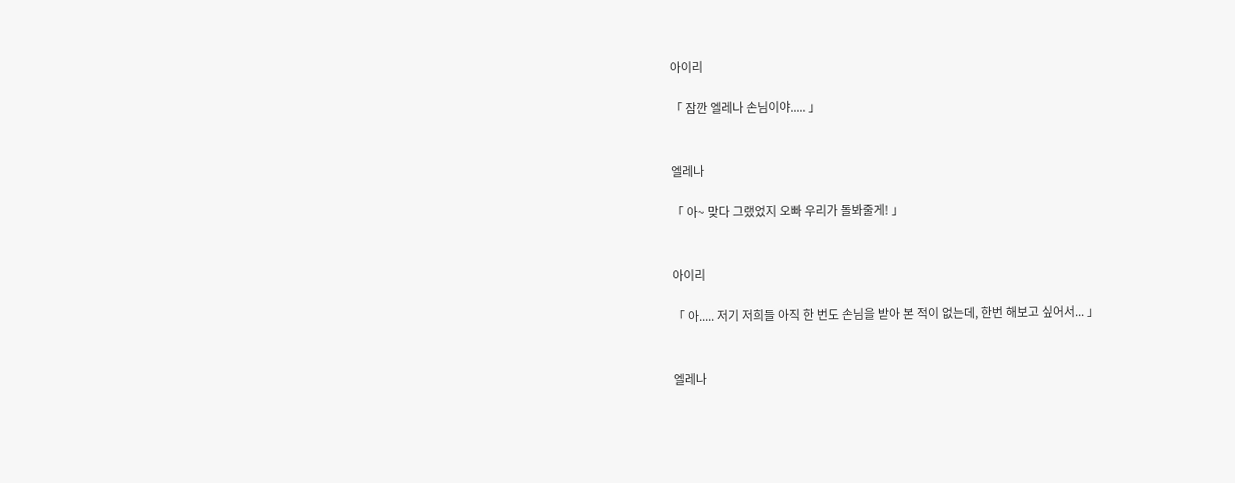아이리

「 잠깐 엘레나 손님이야..... 」


엘레나

「 아~ 맞다 그랬었지 오빠 우리가 돌봐줄게! 」


아이리

「 아..... 저기 저희들 아직 한 번도 손님을 받아 본 적이 없는데, 한번 해보고 싶어서... 」


엘레나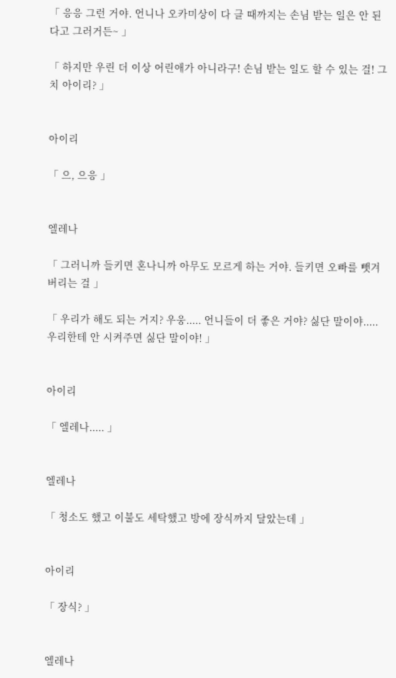「 응응 그런 거야. 언니나 오카미상이 다 클 때까지는 손님 받는 일은 안 된다고 그러거든~ 」

「 하지만 우린 더 이상 어린애가 아니라구! 손님 받는 일도 할 수 있는 걸! 그치 아이리? 」


아이리

「 으, 으응 」


엘레나

「 그러니까 들키면 혼나니까 아무도 모르게 하는 거야. 들키면 오빠를 뺏겨버리는 걸 」

「 우리가 해도 되는 거지? 우웅..... 언니들이 더 좋은 거야? 싫단 말이야..... 우리한테 안 시켜주면 싫단 말이야! 」


아이리

「 엘레나..... 」


엘레나

「 청소도 했고 이불도 세탁했고 방에 장식까지 달았는데 」


아이리

「 장식? 」


엘레나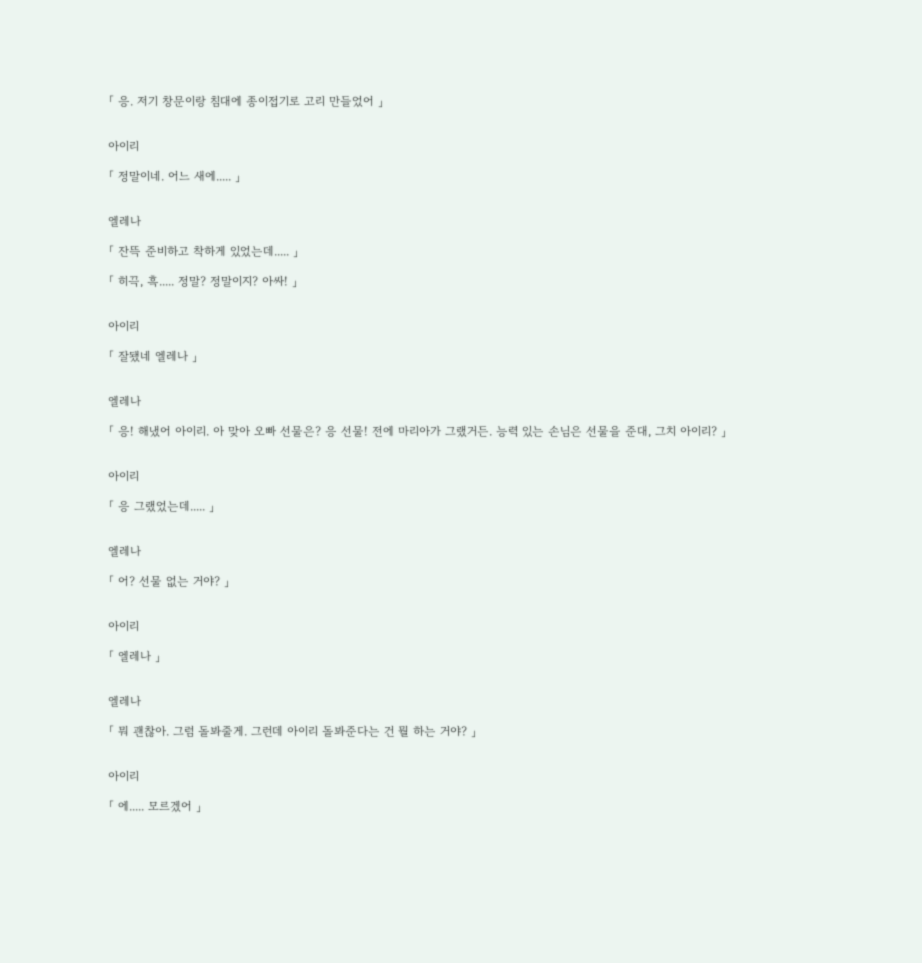「 응. 저기 창문이랑 침대에 종이접기로 고리 만들었어 」


아이리

「 정말이네. 어느 새에..... 」


엘레나

「 잔뜩 준비하고 착하게 있었는데..... 」

「 히끅, 흑..... 정말? 정말이지? 아싸! 」


아이리

「 잘됐네 엘레나 」


엘레나

「 응! 해냈어 아이리. 아 맞아 오빠 선물은? 응 선물! 전에 마리아가 그랬거든. 능력 있는 손님은 선물을 준대, 그치 아이리? 」


아이리

「 응 그랬었는데..... 」


엘레나

「 어? 선물 없는 거야? 」


아이리

「 엘레나 」


엘레나

「 뭐 괜찮아. 그럼 돌봐줄게. 그런데 아이리 돌봐준다는 건 뭘 하는 거야? 」


아이리

「 에..... 모르겠어 」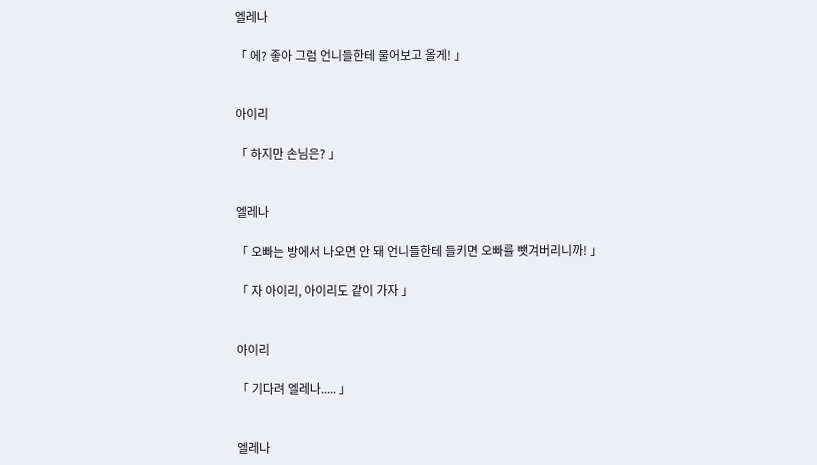엘레나

「 에? 좋아 그럼 언니들한테 물어보고 올게! 」


아이리

「 하지만 손님은? 」


엘레나

「 오빠는 방에서 나오면 안 돼 언니들한테 들키면 오빠를 뺏겨버리니까! 」

「 자 아이리, 아이리도 같이 가자 」


아이리

「 기다려 엘레나..... 」


엘레나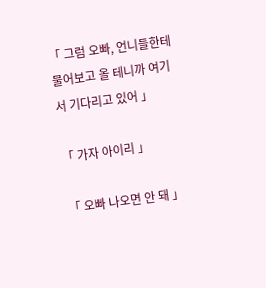「 그럼 오빠, 언니들한테 물어보고 올 테니까 여기서 기다리고 있어 」

「 가자 아이리 」

「 오빠 나오면 안 돼 」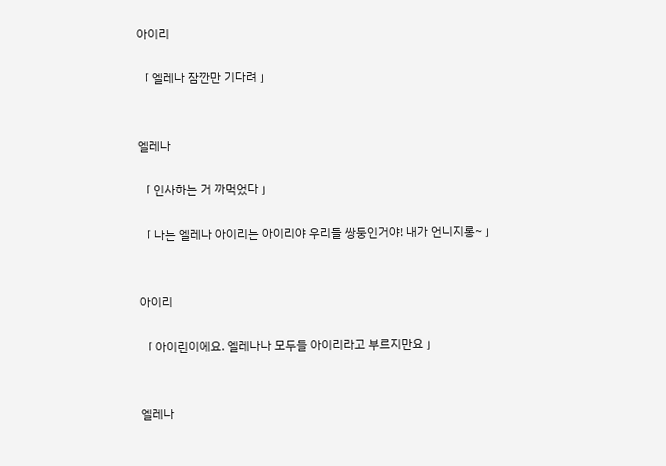아이리

「 엘레나 잠깐만 기다려 」


엘레나

「 인사하는 거 까먹었다 」

「 나는 엘레나 아이리는 아이리야 우리들 쌍둥인거야! 내가 언니지롱~ 」


아이리

「 아이린이에요. 엘레나나 모두들 아이리라고 부르지만요 」


엘레나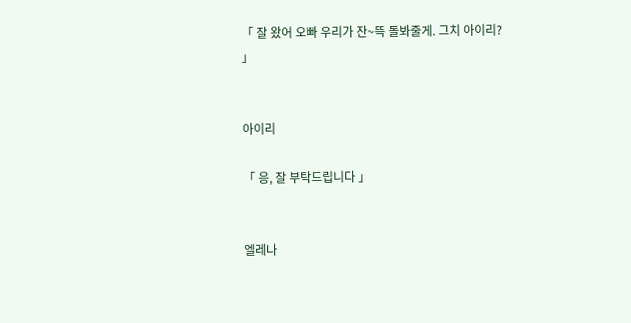「 잘 왔어 오빠 우리가 잔~뜩 돌봐줄게. 그치 아이리? 」


아이리

「 응, 잘 부탁드립니다 」


엘레나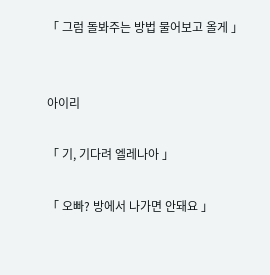「 그럼 돌봐주는 방법 물어보고 올게 」


아이리

「 기, 기다려 엘레나아 」

「 오빠? 방에서 나가면 안돼요 」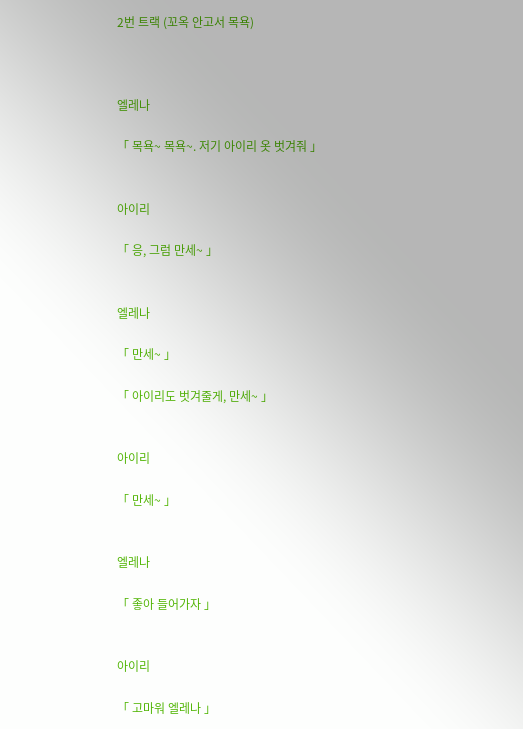2번 트랙 (꼬옥 안고서 목욕)



엘레나

「 목욕~ 목욕~. 저기 아이리 옷 벗겨줘 」


아이리

「 응, 그럼 만세~ 」


엘레나

「 만세~ 」

「 아이리도 벗겨줄게, 만세~ 」


아이리

「 만세~ 」


엘레나

「 좋아 들어가자 」


아이리

「 고마워 엘레나 」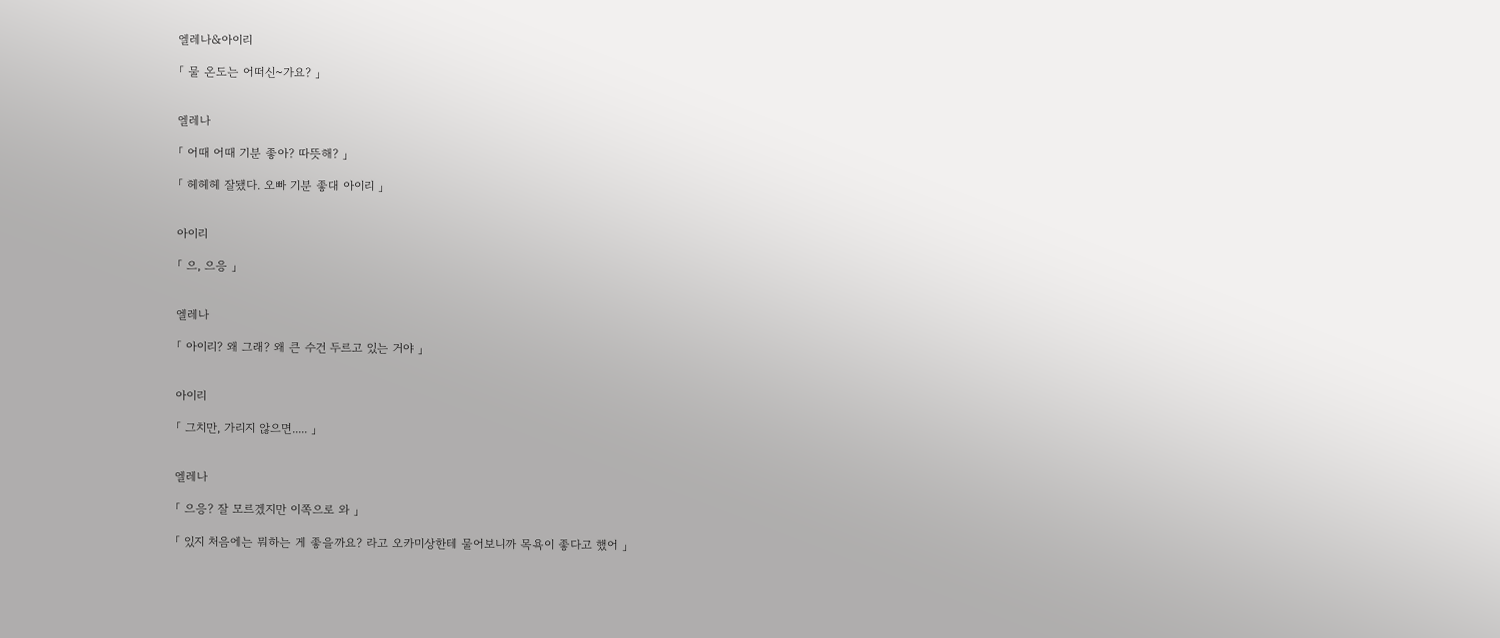엘레나&아이리

「 물 온도는 어떠신~가요? 」


엘레나

「 어때 어때 기분 좋아? 따뜻해? 」

「 헤헤헤 잘됐다. 오빠 기분 좋대 아이리 」


아이리

「 으, 으응 」


엘레나

「 아이리? 왜 그래? 왜 큰 수건 두르고 있는 거야 」


아이리

「 그치만, 가리지 않으면..... 」


엘레나

「 으응? 잘 모르겠지만 이쪽으로 와 」

「 있지 처음에는 뭐하는 게 좋을까요? 라고 오카미상한테 물어보니까 목욕이 좋다고 했어 」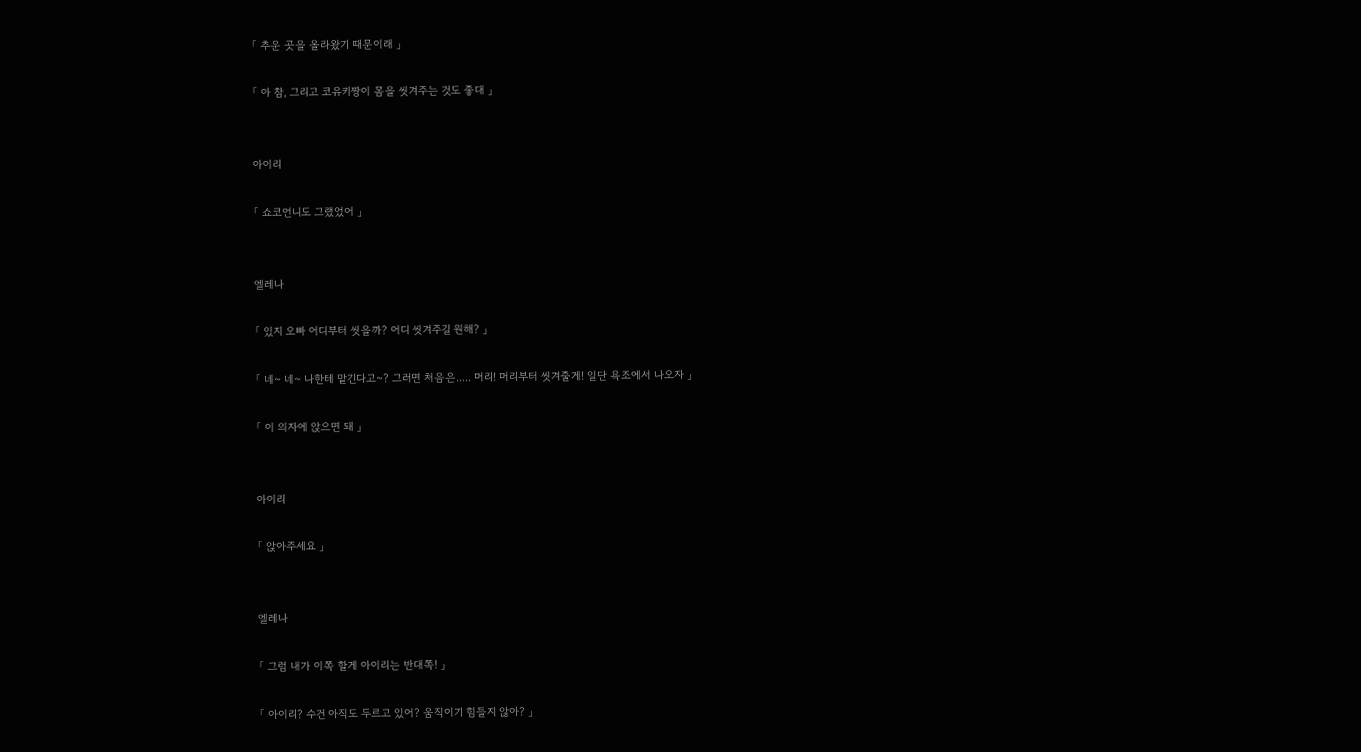「 추운 곳을 올라왔기 때문이래 」

「 아 참, 그리고 코유키짱이 몸을 씻겨주는 것도 좋대 」


아이리

「 쇼코언니도 그랬었어 」


엘레나

「 있지 오빠 어디부터 씻을까? 어디 씻겨주길 원해? 」

「 네~ 네~ 나한테 맡긴다고~? 그러면 처음은..... 머리! 머리부터 씻겨줄게! 일단 욕조에서 나오자 」

「 이 의자에 앉으면 돼 」


아이리

「 앉아주세요 」


엘레나

「 그럼 내가 이쪽 할게 아이리는 반대쪽! 」

「 아이리? 수건 아직도 두르고 있어? 움직이기 힘들지 않아? 」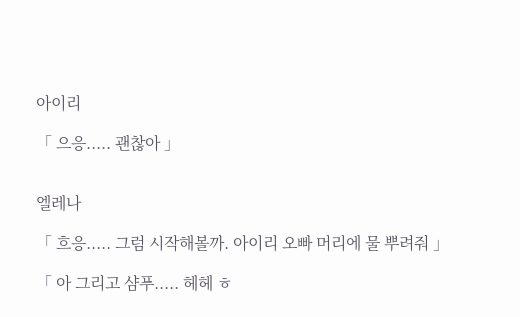아이리

「 으응..... 괜찮아 」


엘레나

「 흐응..... 그럼 시작해볼까. 아이리 오빠 머리에 물 뿌려줘 」

「 아 그리고 샴푸..... 헤헤 ㅎ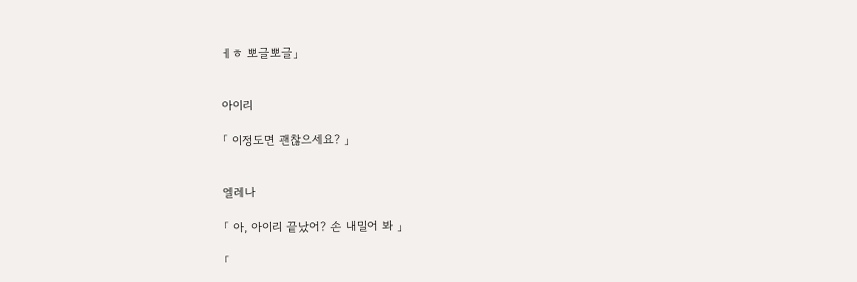ㅔㅎ 뽀글뽀글」


아이리

「 이정도면 괜찮으세요? 」


엘레나

「 아, 아이리 끝났어? 손 내밀어 봐 」

「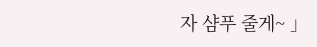자 샴푸 줄게~ 」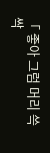「 좋아 그럼 머리 쓱싹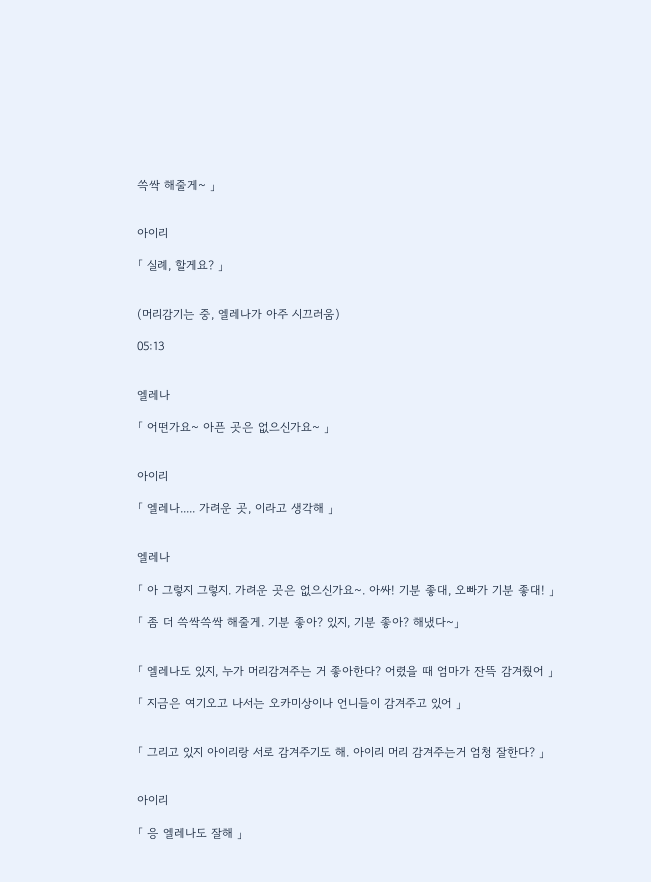쓱싹 해줄게~ 」


아이리

「 실례, 할게요? 」


(머리감기는 중, 엘레나가 아주 시끄러움)

05:13


엘레나

「 어떤가요~ 아픈 곳은 없으신가요~ 」


아이리

「 엘레나..... 가려운 곳, 이라고 생각해 」


엘레나

「 아 그렇지 그렇지. 가려운 곳은 없으신가요~. 아싸! 기분 좋대, 오빠가 기분 좋대! 」

「 좀 더 쓱싹쓱싹 해줄게. 기분 좋아? 있지, 기분 좋아? 해냈다~」


「 엘레나도 있지, 누가 머리감겨주는 거 좋아한다? 어렸을 때 엄마가 잔뜩 감겨줬어 」

「 지금은 여기오고 나서는 오카미상이나 언니들이 감겨주고 있어 」


「 그리고 있지 아이리랑 서로 감겨주기도 해. 아이리 머리 감겨주는거 엄청 잘한다? 」


아이리

「 응 엘레나도 잘해 」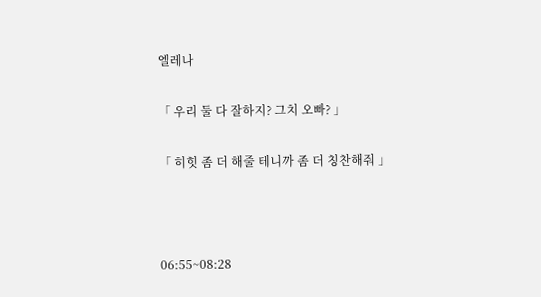엘레나

「 우리 둘 다 잘하지? 그치 오빠? 」

「 히힛 좀 더 해줄 테니까 좀 더 칭찬해줘 」



06:55~08:28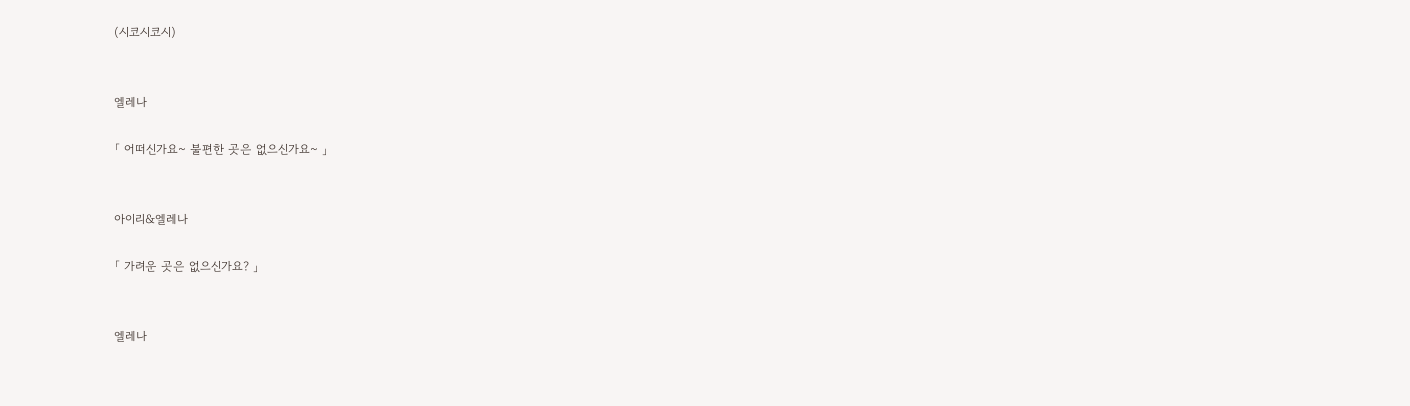(시코시코시)


엘레나

「 어떠신가요~ 불편한 곳은 없으신가요~ 」


아이리&엘레나

「 가려운 곳은 없으신가요? 」


엘레나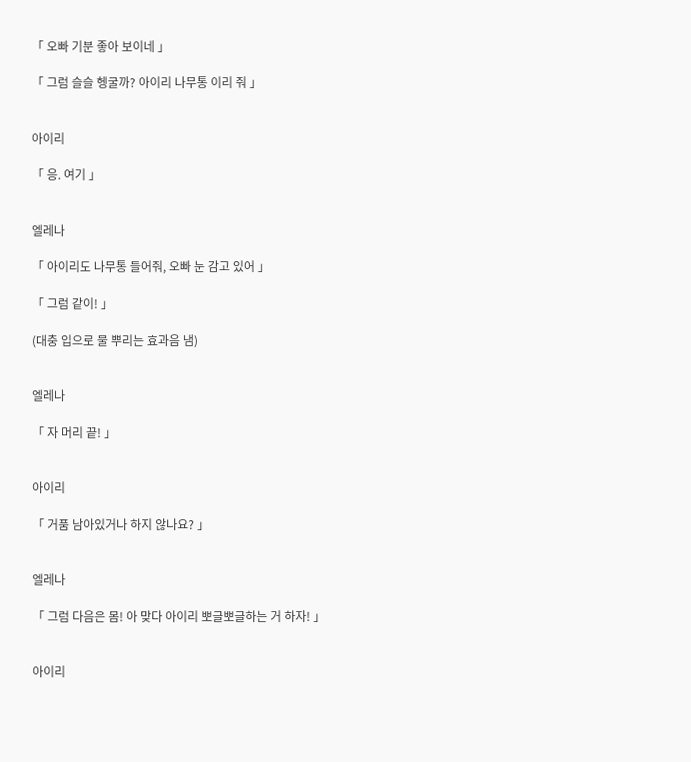「 오빠 기분 좋아 보이네 」

「 그럼 슬슬 헹굴까? 아이리 나무통 이리 줘 」


아이리

「 응. 여기 」


엘레나

「 아이리도 나무통 들어줘, 오빠 눈 감고 있어 」

「 그럼 같이! 」

(대충 입으로 물 뿌리는 효과음 냄)


엘레나

「 자 머리 끝! 」


아이리

「 거품 남아있거나 하지 않나요? 」


엘레나

「 그럼 다음은 몸! 아 맞다 아이리 뽀글뽀글하는 거 하자! 」


아이리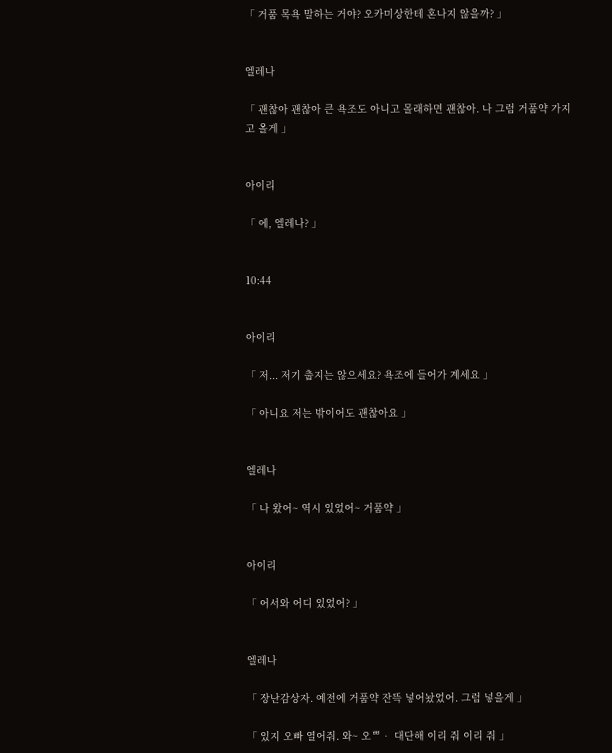「 거품 목욕 말하는 거야? 오카미상한테 혼나지 않을까? 」


엘레나

「 괜찮아 괜찮아 큰 욕조도 아니고 몰래하면 괜찮아. 나 그럼 거품약 가지고 올게 」


아이리

「 에, 엘레나? 」


10:44


아이리

「 저... 저기 춥지는 않으세요? 욕조에 들어가 계세요 」

「 아니요 저는 밖이어도 괜찮아요 」


엘레나

「 나 왔어~ 역시 있었어~ 거품약 」


아이리

「 어서와 어디 있었어? 」


엘레나

「 장난감상자. 예전에 거품약 잔뜩 넣어놨었어. 그럼 넣을게 」

「 있지 오빠 열어줘. 와~ 오ᄈᆞ 대단해 이리 줘 이리 줘 」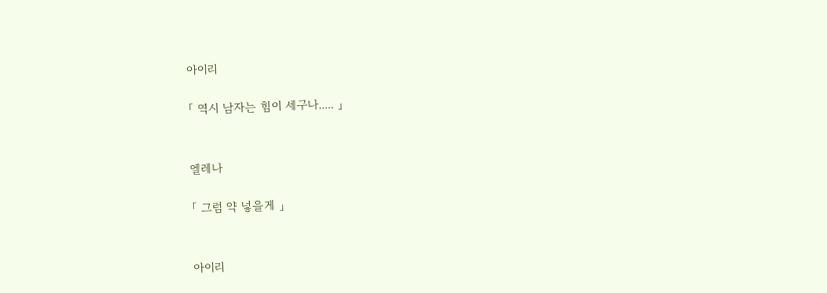아이리

「 역시 남자는 힘이 세구나..... 」


엘레나

「 그럼 약 넣을게 」


아이리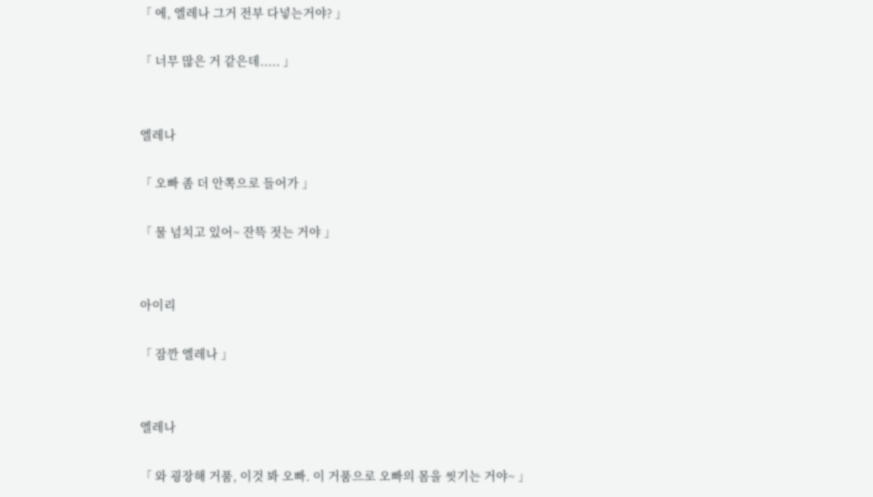「 에, 엘레나 그거 전부 다넣는거야? 」

「 너무 많은 거 같은데..... 」


엘레나

「 오빠 좀 더 안쪽으로 들어가 」

「 물 넘치고 있어~ 잔뜩 젓는 거야 」


아이리

「 잠깐 엘레나 」


엘레나

「 와 굉장해 거품, 이것 봐 오빠. 이 거품으로 오빠의 몸을 씻기는 거야~ 」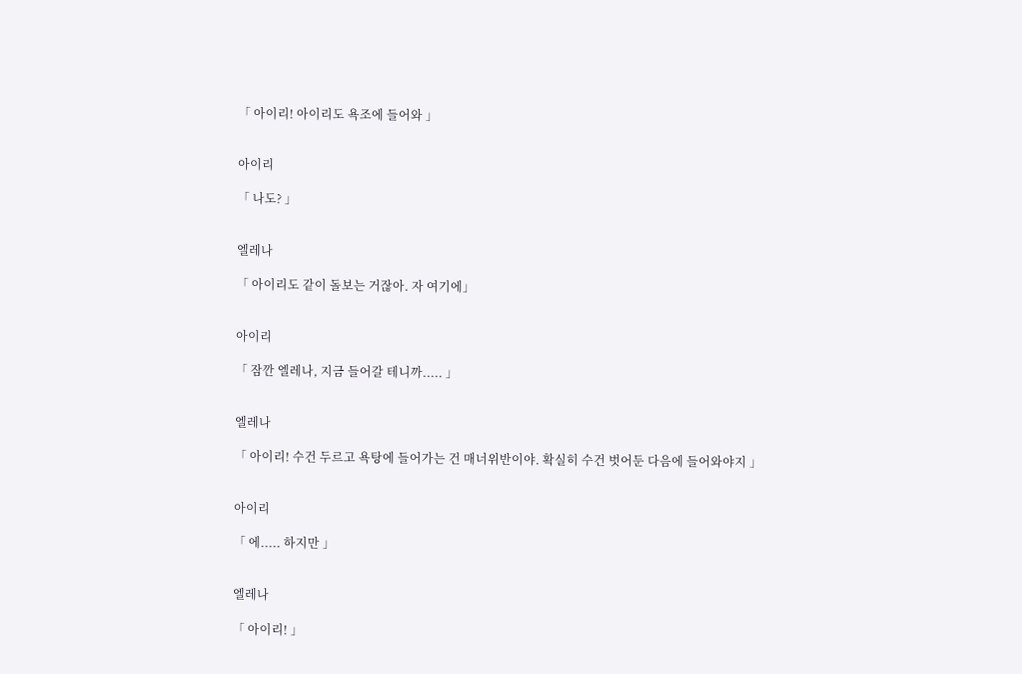「 아이리! 아이리도 욕조에 들어와 」


아이리

「 나도? 」


엘레나

「 아이리도 같이 돌보는 거잖아. 자 여기에」


아이리

「 잠깐 엘레나, 지금 들어갈 테니까..... 」


엘레나

「 아이리! 수건 두르고 욕탕에 들어가는 건 매너위반이야. 확실히 수건 벗어둔 다음에 들어와야지 」


아이리

「 에..... 하지만 」


엘레나

「 아이리! 」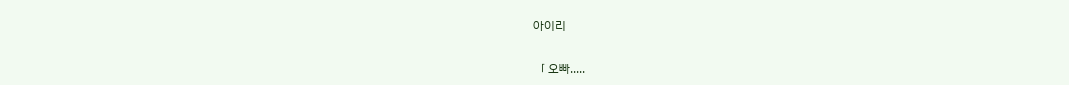아이리

「 오빠.....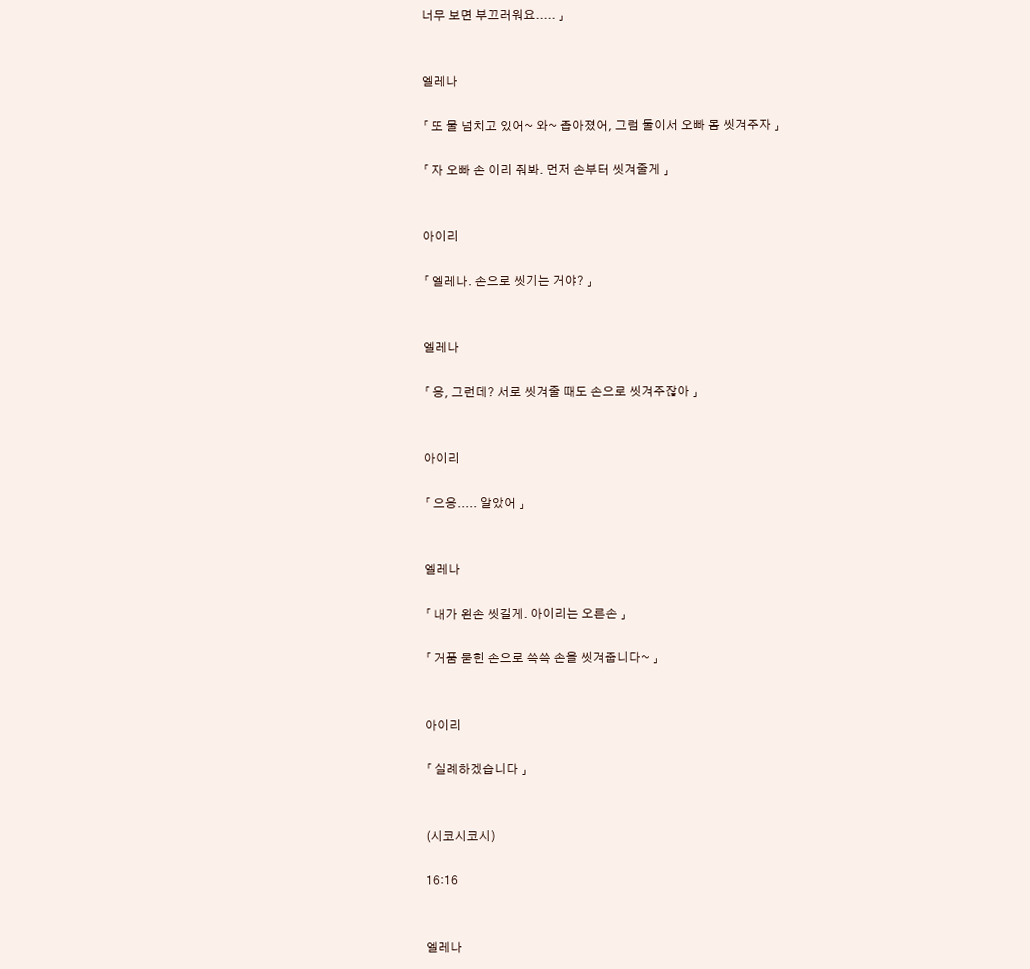너무 보면 부끄러워요..... 」


엘레나

「 또 물 넘치고 있어~ 와~ 좁아졌어, 그럼 둘이서 오빠 몸 씻겨주자 」

「 자 오빠 손 이리 줘봐. 먼저 손부터 씻겨줄게 」


아이리

「 엘레나. 손으로 씻기는 거야? 」


엘레나

「 응, 그런데? 서로 씻겨줄 때도 손으로 씻겨주잖아 」


아이리

「 으응..... 알았어 」


엘레나

「 내가 왼손 씻길게. 아이리는 오른손 」

「 거품 묻힌 손으로 쓱쓱 손을 씻겨줍니다~ 」


아이리

「 실례하겠습니다 」


(시코시코시)

16:16


엘레나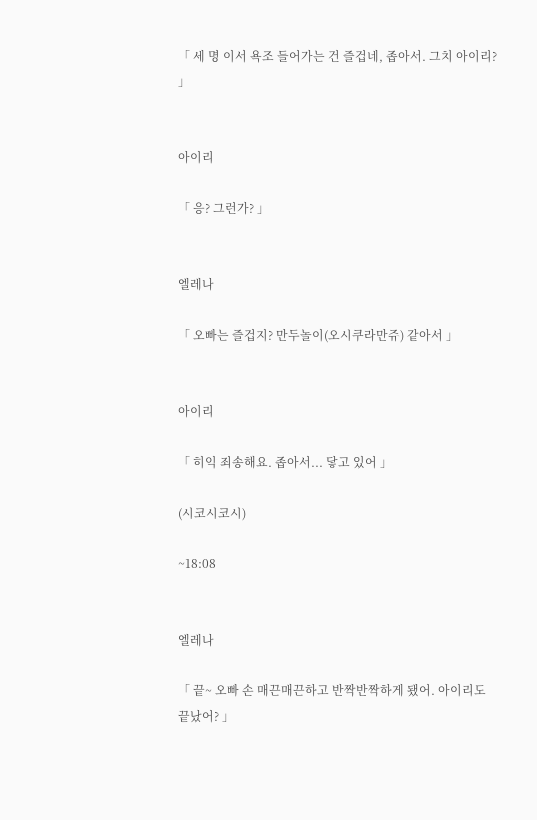「 세 명 이서 욕조 들어가는 건 즐겁네, 좁아서. 그치 아이리? 」


아이리

「 응? 그런가? 」


엘레나

「 오빠는 즐겁지? 만두놀이(오시쿠라만쥬) 같아서 」


아이리

「 히익 죄송해요. 좁아서... 닿고 있어 」

(시코시코시)

~18:08


엘레나

「 끝~ 오빠 손 매끈매끈하고 반짝반짝하게 됐어. 아이리도 끝났어? 」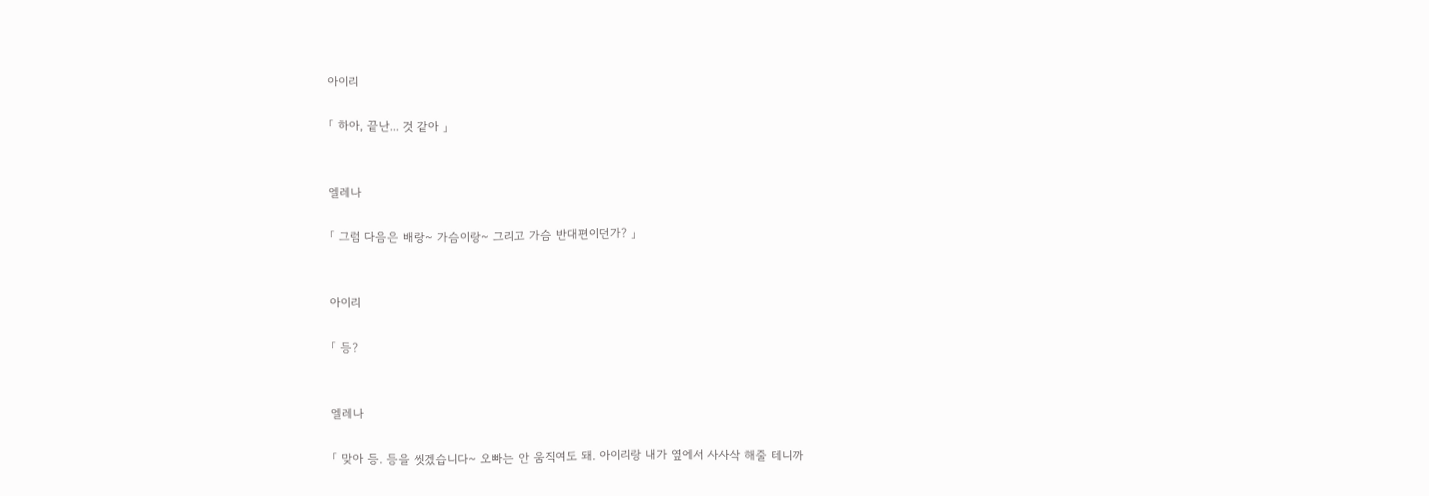아이리

「 하아, 끝난... 것 같아 」


엘레나

「 그럼 다음은 배랑~ 가슴이랑~ 그리고 가슴 반대편이던가? 」


아이리

「 등?


엘레나

「 맞아 등. 등을 씻겠습니다~ 오빠는 안 움직여도 돼. 아이리랑 내가 옆에서 사사삭 해줄 테니까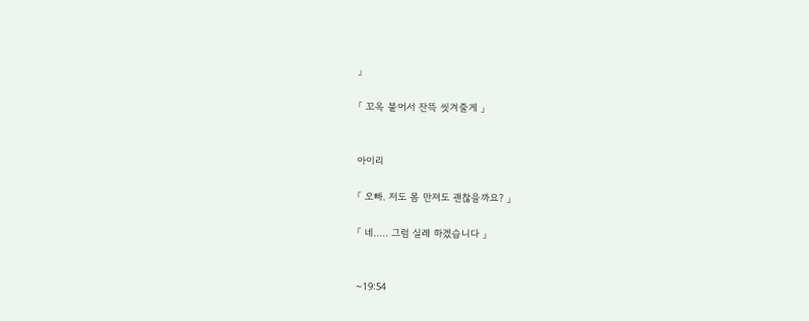」

「 꼬옥 붙어서 잔뜩 씻겨줄게 」


아이리

「 오빠. 저도 몸 만져도 괜찮을까요? 」

「 네..... 그럼 실례 하겠습니다 」


~19:54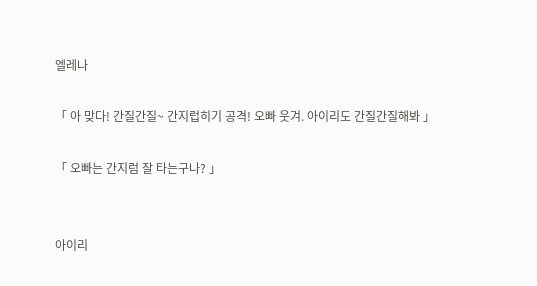엘레나

「 아 맞다! 간질간질~ 간지럽히기 공격! 오빠 웃겨. 아이리도 간질간질해봐 」

「 오빠는 간지럼 잘 타는구나? 」


아이리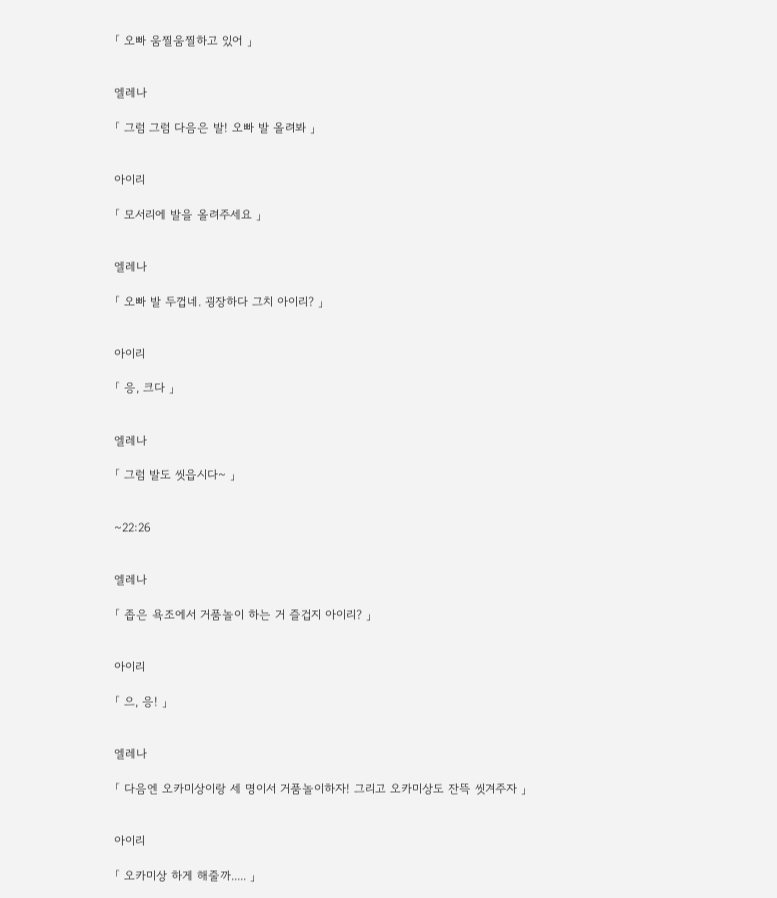「 오빠 움찔움찔하고 있어 」


엘레나

「 그럼 그럼 다음은 발! 오빠 발 올려봐 」


아이리

「 모서리에 발을 올려주세요 」


엘레나

「 오빠 발 두껍네. 굉장하다 그치 아이리? 」


아이리

「 응, 크다 」


엘레나

「 그럼 발도 씻읍시다~ 」


~22:26


엘레나

「 좁은 욕조에서 거품놀이 하는 거 즐겁지 아이리? 」


아이리

「 으, 응! 」


엘레나

「 다음엔 오카미상이랑 세 명이서 거품놀이하자! 그리고 오카미상도 잔뜩 씻겨주자 」


아이리

「 오카미상 하게 해줄까..... 」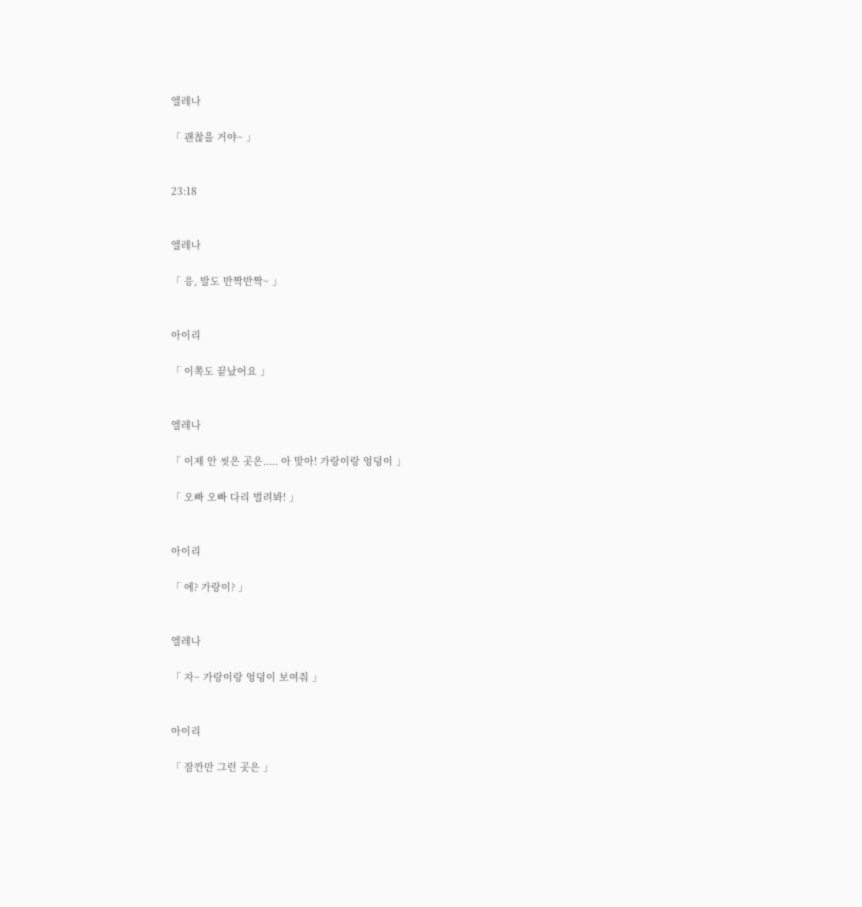엘레나

「 괜찮을 거야~ 」


23:18


엘레나

「 응, 발도 반짝반짝~ 」


아이리

「 이쪽도 끝났어요 」


엘레나

「 이제 안 씻은 곳은..... 아 맞아! 가랑이랑 엉덩이 」

「 오빠 오빠 다리 벌려봐! 」


아이리

「 에? 가랑이? 」


엘레나

「 자~ 가랑이랑 엉덩이 보여줘 」


아이리

「 잠깐만 그런 곳은 」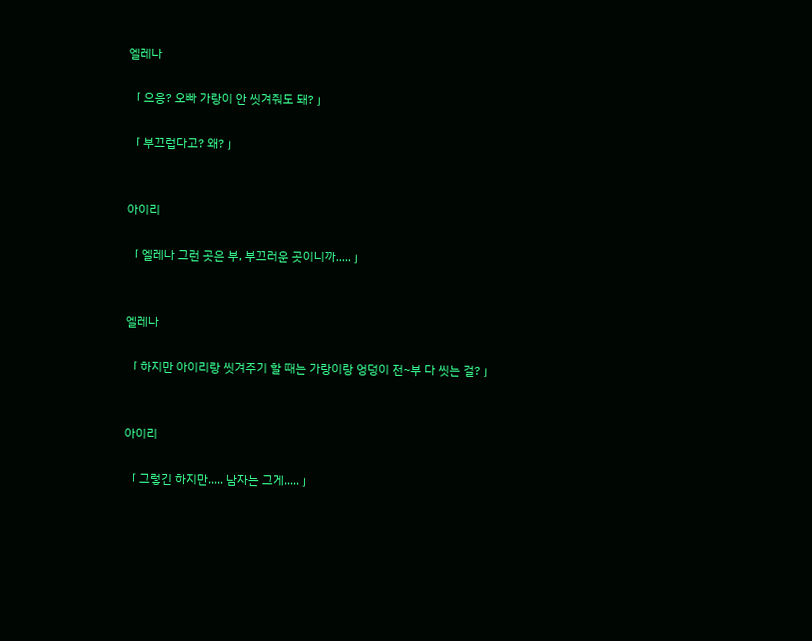엘레나

「 으응? 오빠 가랑이 안 씻겨줘도 돼? 」

「 부끄럽다고? 왜? 」


아이리

「 엘레나 그런 곳은 부, 부끄러운 곳이니까..... 」


엘레나

「 하지만 아이리랑 씻겨주기 할 때는 가랑이랑 엉덩이 전~부 다 씻는 걸? 」


아이리

「 그렇긴 하지만..... 남자는 그게..... 」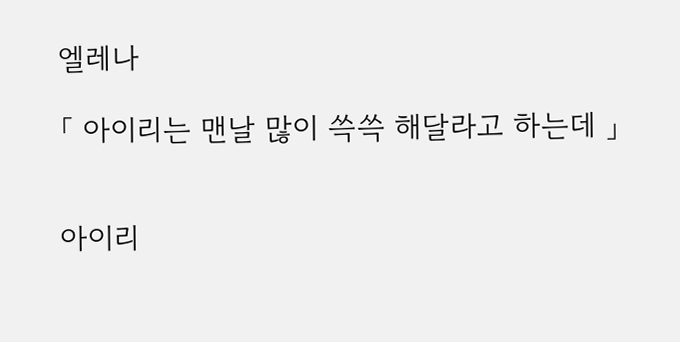엘레나

「 아이리는 맨날 많이 쓱쓱 해달라고 하는데 」


아이리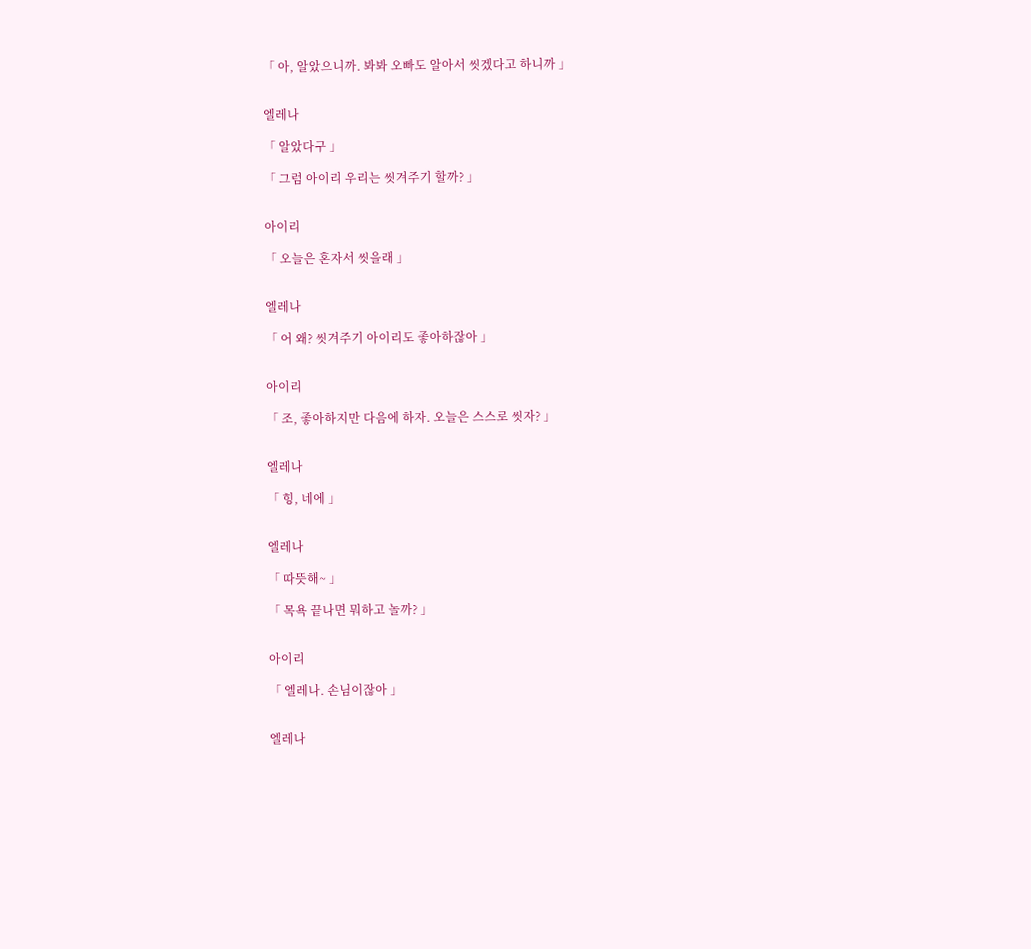「 아, 알았으니까. 봐봐 오빠도 알아서 씻겠다고 하니까 」


엘레나

「 알았다구 」

「 그럼 아이리 우리는 씻겨주기 할까? 」


아이리

「 오늘은 혼자서 씻을래 」


엘레나

「 어 왜? 씻겨주기 아이리도 좋아하잖아 」


아이리

「 조, 좋아하지만 다음에 하자. 오늘은 스스로 씻자? 」


엘레나

「 힝, 네에 」


엘레나

「 따뜻해~ 」

「 목욕 끝나면 뭐하고 놀까? 」


아이리

「 엘레나. 손님이잖아 」


엘레나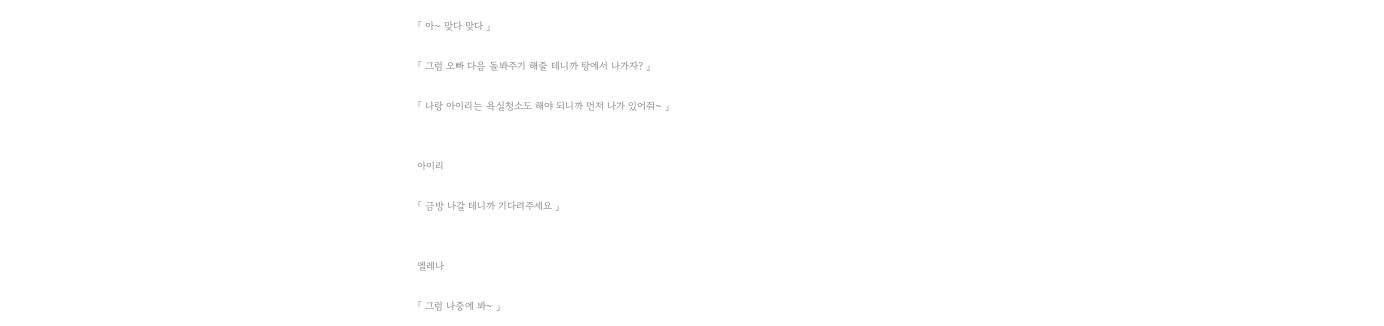「 아~ 맞다 맞다 」

「 그럼 오빠 다음 돌봐주기 해줄 테니까 탕에서 나가자? 」

「 나랑 아이리는 욕실청소도 해야 되니까 먼저 나가 있어줘~ 」


아이리

「 금방 나갈 테니까 기다려주세요 」


엘레나

「 그럼 나중에 봐~ 」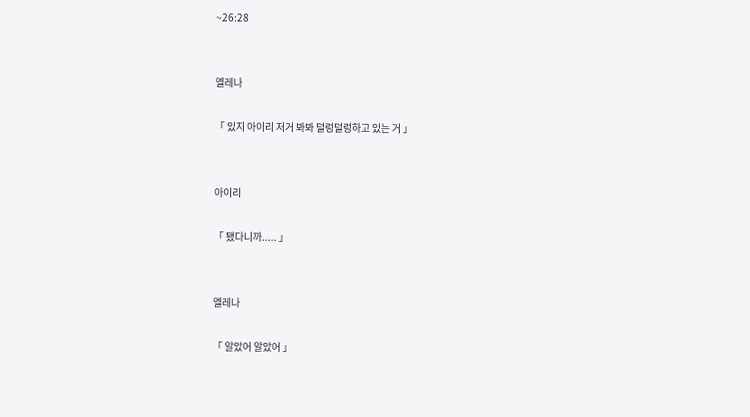~26:28


엘레나

「 있지 아이리 저거 봐봐 덜렁덜렁하고 있는 거 」


아이리

「 됐다니까..... 」


엘레나

「 알았어 알았어 」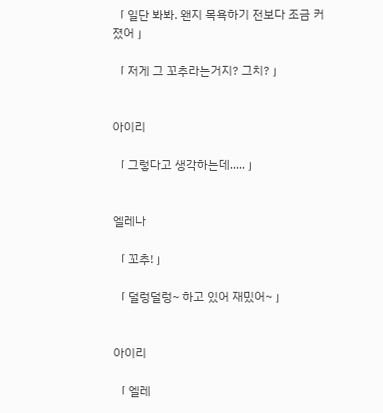「 일단 봐봐. 왠지 목욕하기 전보다 조금 커졌어 」

「 저게 그 꼬추라는거지? 그치? 」


아이리

「 그렇다고 생각하는데..... 」


엘레나

「 꼬추! 」

「 덜렁덜렁~ 하고 있어 재밌어~ 」


아이리

「 엘레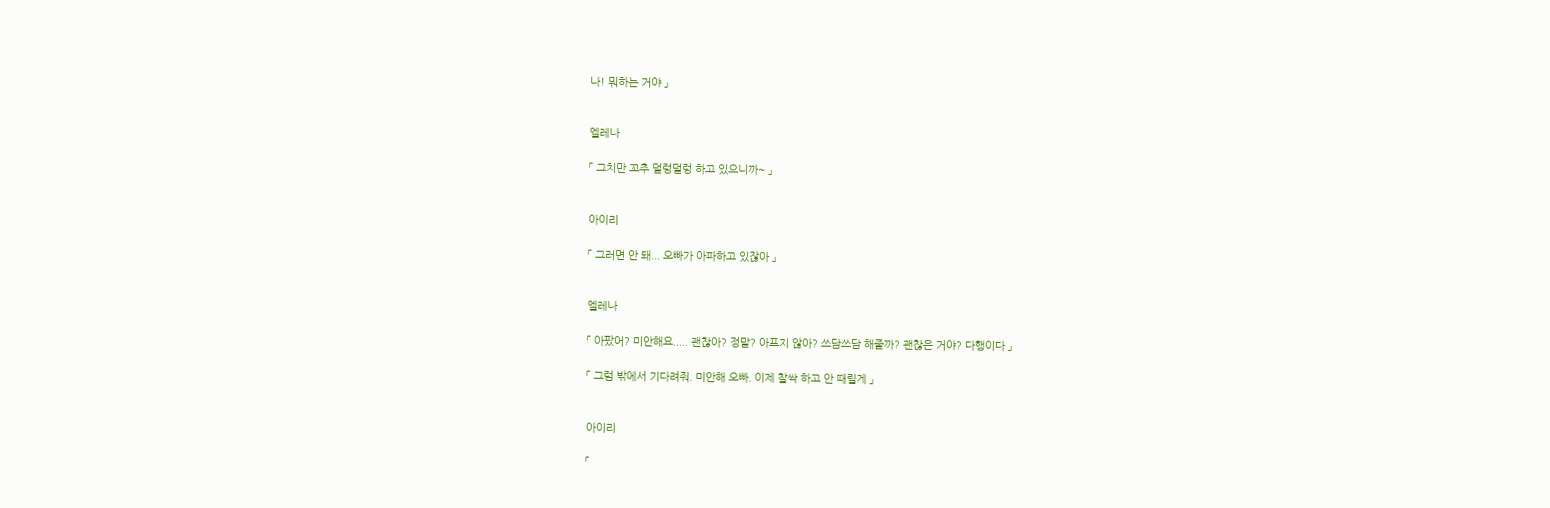나! 뭐하는 거야 」


엘레나

「 그치만 꼬추 덜렁덜렁 하고 있으니까~ 」


아이리

「 그러면 안 돼... 오빠가 아파하고 있잖아 」


엘레나

「 아팠어? 미안해요..... 괜찮아? 정말? 아프지 않아? 쓰담쓰담 해줄까? 괜찮은 거야? 다행이다 」

「 그럼 밖에서 기다려줘. 미안해 오빠. 이제 찰싹 하고 안 때릴게 」


아이리

「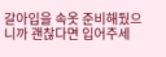갈아입을 속옷 준비해뒀으니까 괜찮다면 입어주세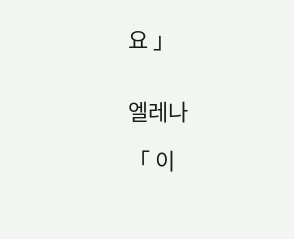요 」


엘레나

「 이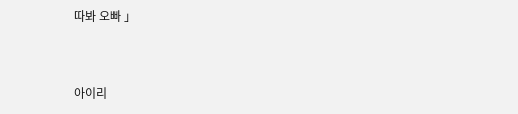따봐 오빠 」


아이리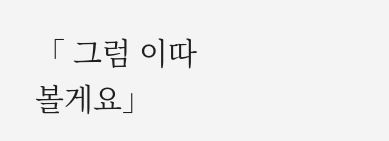「 그럼 이따 볼게요」